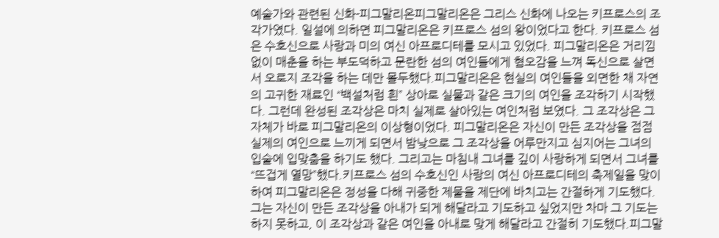예술가와 관련된 신화-피그말리온피그말리온은 그리스 신화에 나오는 키프로스의 조각가였다. 일설에 의하면 피그말리온은 키프로스 섬의 왕이었다고 한다. 키프로스 섬은 수호신으로 사랑과 미의 여신 아프로디테를 모시고 있었다. 피그말리온은 거리낌 없이 매춘을 하는 부도덕하고 문란한 섬의 여인들에게 혐오감을 느껴 독신으로 살면서 오로지 조각을 하는 데만 몰두했다.피그말리온은 현실의 여인들을 외면한 채 자연의 고귀한 재료인 “백설처럼 흰” 상아로 실물과 같은 크기의 여인을 조각하기 시작했다. 그런데 완성된 조각상은 마치 실제로 살아있는 여인처럼 보였다. 그 조각상은 그 자체가 바로 피그말리온의 이상형이었다. 피그말리온은 자신이 만든 조각상을 점점 실제의 여인으로 느끼게 되면서 밤낮으로 그 조각상을 어루만지고 심지어는 그녀의 입술에 입맞춤을 하기도 했다. 그리고는 마침내 그녀를 깊이 사랑하게 되면서 그녀를 “뜨겁게 열망”했다.키프로스 섬의 수호신인 사랑의 여신 아프로디테의 축제일을 맞이하여 피그말리온은 정성을 다해 귀중한 제물을 제단에 바치고는 간절하게 기도했다. 그는 자신이 만든 조각상을 아내가 되게 해달라고 기도하고 싶었지만 차마 그 기도는 하지 못하고, 이 조각상과 같은 여인을 아내로 맞게 해달라고 간절히 기도했다.피그말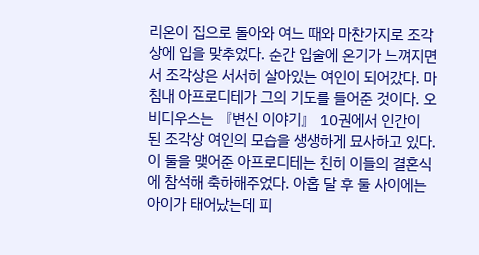리온이 집으로 돌아와 여느 때와 마찬가지로 조각상에 입을 맞추었다. 순간 입술에 온기가 느껴지면서 조각상은 서서히 살아있는 여인이 되어갔다. 마침내 아프로디테가 그의 기도를 들어준 것이다. 오비디우스는 『변신 이야기』 10권에서 인간이 된 조각상 여인의 모습을 생생하게 묘사하고 있다. 이 둘을 맺어준 아프로디테는 친히 이들의 결혼식에 참석해 축하해주었다. 아홉 달 후 둘 사이에는 아이가 태어났는데 피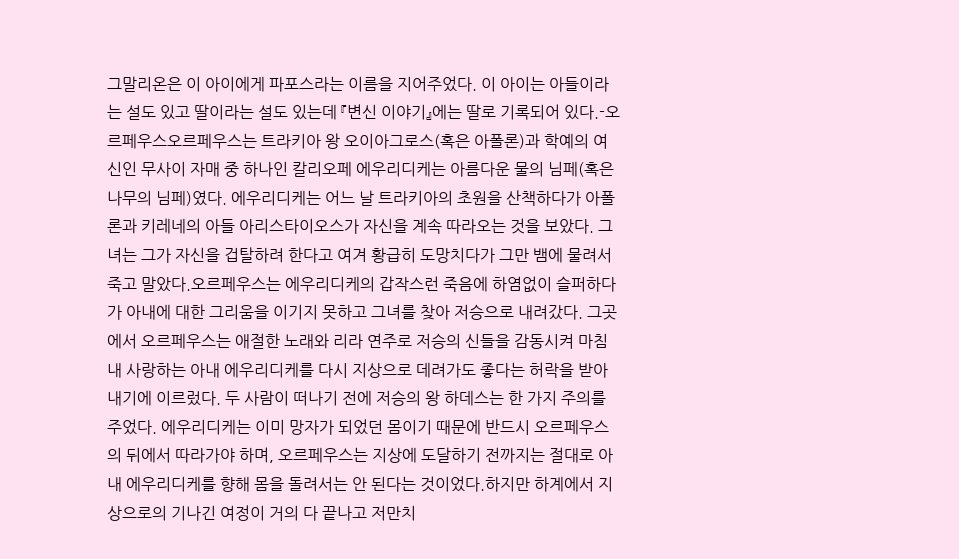그말리온은 이 아이에게 파포스라는 이름을 지어주었다. 이 아이는 아들이라는 설도 있고 딸이라는 설도 있는데 『변신 이야기』에는 딸로 기록되어 있다.-오르페우스오르페우스는 트라키아 왕 오이아그로스(혹은 아폴론)과 학예의 여신인 무사이 자매 중 하나인 칼리오페 에우리디케는 아름다운 물의 님페(혹은 나무의 님페)였다. 에우리디케는 어느 날 트라키아의 초원을 산책하다가 아폴론과 키레네의 아들 아리스타이오스가 자신을 계속 따라오는 것을 보았다. 그녀는 그가 자신을 겁탈하려 한다고 여겨 황급히 도망치다가 그만 뱀에 물려서 죽고 말았다.오르페우스는 에우리디케의 갑작스런 죽음에 하염없이 슬퍼하다가 아내에 대한 그리움을 이기지 못하고 그녀를 찾아 저승으로 내려갔다. 그곳에서 오르페우스는 애절한 노래와 리라 연주로 저승의 신들을 감동시켜 마침내 사랑하는 아내 에우리디케를 다시 지상으로 데려가도 좋다는 허락을 받아내기에 이르렀다. 두 사람이 떠나기 전에 저승의 왕 하데스는 한 가지 주의를 주었다. 에우리디케는 이미 망자가 되었던 몸이기 때문에 반드시 오르페우스의 뒤에서 따라가야 하며, 오르페우스는 지상에 도달하기 전까지는 절대로 아내 에우리디케를 향해 몸을 돌려서는 안 된다는 것이었다.하지만 하계에서 지상으로의 기나긴 여정이 거의 다 끝나고 저만치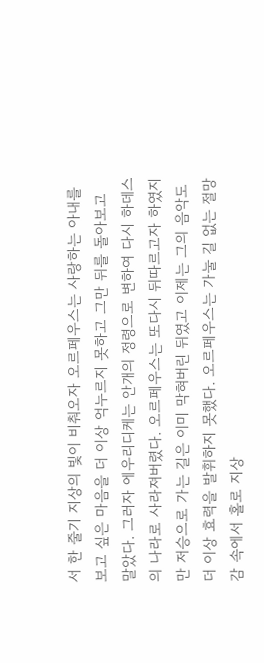서 한 줄기 지상의 빛이 비춰오자 오르페우스는 사랑하는 아내를 보고 싶은 마음을 더 이상 억누르지 못하고 그만 뒤를 돌아보고 말았다. 그러자 에우리디케는 안개의 정령으로 변하여 다시 하데스의 나라로 사라져버렸다. 오르페우스는 또다시 뒤따르고자 하였지만 저승으로 가는 길은 이미 막혀버린 뒤였고 이제는 그의 음악도 더 이상 효력을 발휘하지 못했다. 오르페우스는 가눌 길 없는 절망감 속에서 홀로 지상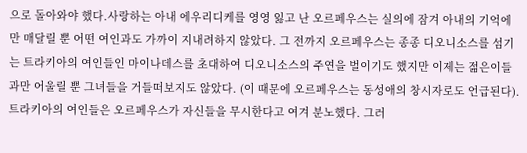으로 돌아와야 했다.사랑하는 아내 에우리디케를 영영 잃고 난 오르페우스는 실의에 잠겨 아내의 기억에만 매달릴 뿐 어떤 여인과도 가까이 지내려하지 않았다. 그 전까지 오르페우스는 종종 디오니소스를 섬기는 트라키아의 여인들인 마이나데스를 초대하여 디오니소스의 주연을 벌이기도 했지만 이제는 젊은이들과만 어울릴 뿐 그녀들을 거들떠보지도 않았다. (이 때문에 오르페우스는 동성애의 창시자로도 언급된다).트라키아의 여인들은 오르페우스가 자신들을 무시한다고 여겨 분노했다. 그러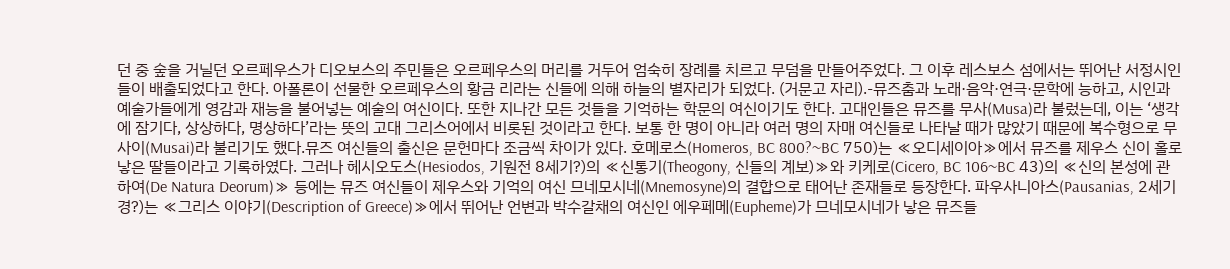던 중 숲을 거닐던 오르페우스가 디오보스의 주민들은 오르페우스의 머리를 거두어 엄숙히 장례를 치르고 무덤을 만들어주었다. 그 이후 레스보스 섬에서는 뛰어난 서정시인들이 배출되었다고 한다. 아폴론이 선물한 오르페우스의 황금 리라는 신들에 의해 하늘의 별자리가 되었다. (거문고 자리).-뮤즈춤과 노래·음악·연극·문학에 능하고, 시인과 예술가들에게 영감과 재능을 불어넣는 예술의 여신이다. 또한 지나간 모든 것들을 기억하는 학문의 여신이기도 한다. 고대인들은 뮤즈를 무사(Musa)라 불렀는데, 이는 ‘생각에 잠기다, 상상하다, 명상하다’라는 뜻의 고대 그리스어에서 비롯된 것이라고 한다. 보통 한 명이 아니라 여러 명의 자매 여신들로 나타날 때가 많았기 때문에 복수형으로 무사이(Musai)라 불리기도 했다.뮤즈 여신들의 출신은 문헌마다 조금씩 차이가 있다. 호메로스(Homeros, BC 800?~BC 750)는 ≪오디세이아≫에서 뮤즈를 제우스 신이 홀로 낳은 딸들이라고 기록하였다. 그러나 헤시오도스(Hesiodos, 기원전 8세기?)의 ≪신통기(Theogony, 신들의 계보)≫와 키케로(Cicero, BC 106~BC 43)의 ≪신의 본성에 관하여(De Natura Deorum)≫ 등에는 뮤즈 여신들이 제우스와 기억의 여신 므네모시네(Mnemosyne)의 결합으로 태어난 존재들로 등장한다. 파우사니아스(Pausanias, 2세기경?)는 ≪그리스 이야기(Description of Greece)≫에서 뛰어난 언변과 박수갈채의 여신인 에우페메(Eupheme)가 므네모시네가 낳은 뮤즈들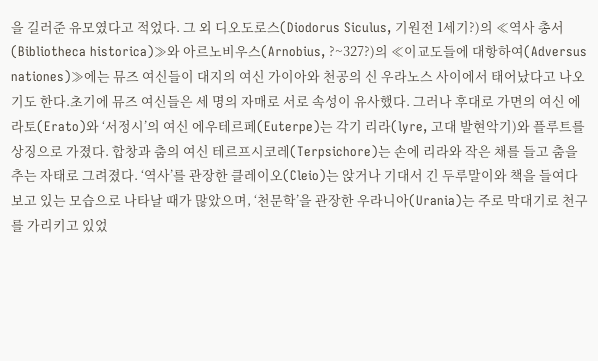을 길러준 유모였다고 적었다. 그 외 디오도로스(Diodorus Siculus, 기원전 1세기?)의 ≪역사 총서(Bibliotheca historica)≫와 아르노비우스(Arnobius, ?~327?)의 ≪이교도들에 대항하여(Adversus nationes)≫에는 뮤즈 여신들이 대지의 여신 가이아와 천공의 신 우라노스 사이에서 태어났다고 나오기도 한다.초기에 뮤즈 여신들은 세 명의 자매로 서로 속성이 유사했다. 그러나 후대로 가면의 여신 에라토(Erato)와 ‘서정시’의 여신 에우테르페(Euterpe)는 각기 리라(lyre, 고대 발현악기)와 플루트를 상징으로 가졌다. 합창과 춤의 여신 테르프시코레(Terpsichore)는 손에 리라와 작은 채를 들고 춤을 추는 자태로 그려졌다. ‘역사’를 관장한 클레이오(Cleio)는 앉거나 기대서 긴 두루말이와 책을 들여다보고 있는 모습으로 나타날 때가 많았으며, ‘천문학’을 관장한 우라니아(Urania)는 주로 막대기로 천구를 가리키고 있었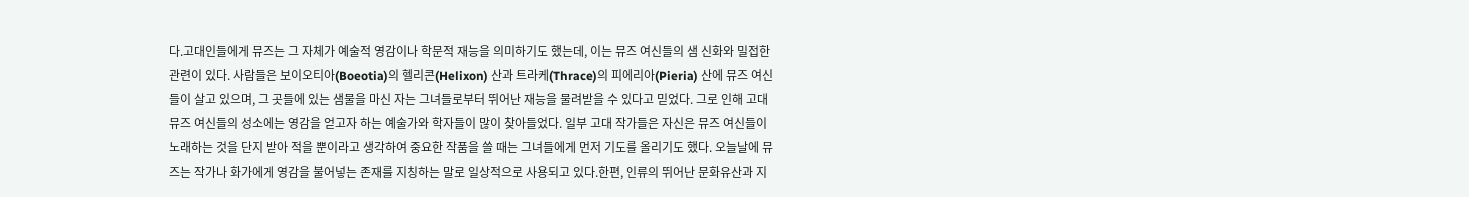다.고대인들에게 뮤즈는 그 자체가 예술적 영감이나 학문적 재능을 의미하기도 했는데, 이는 뮤즈 여신들의 샘 신화와 밀접한 관련이 있다. 사람들은 보이오티아(Boeotia)의 헬리콘(Helixon) 산과 트라케(Thrace)의 피에리아(Pieria) 산에 뮤즈 여신들이 살고 있으며, 그 곳들에 있는 샘물을 마신 자는 그녀들로부터 뛰어난 재능을 물려받을 수 있다고 믿었다. 그로 인해 고대 뮤즈 여신들의 성소에는 영감을 얻고자 하는 예술가와 학자들이 많이 찾아들었다. 일부 고대 작가들은 자신은 뮤즈 여신들이 노래하는 것을 단지 받아 적을 뿐이라고 생각하여 중요한 작품을 쓸 때는 그녀들에게 먼저 기도를 올리기도 했다. 오늘날에 뮤즈는 작가나 화가에게 영감을 불어넣는 존재를 지칭하는 말로 일상적으로 사용되고 있다.한편, 인류의 뛰어난 문화유산과 지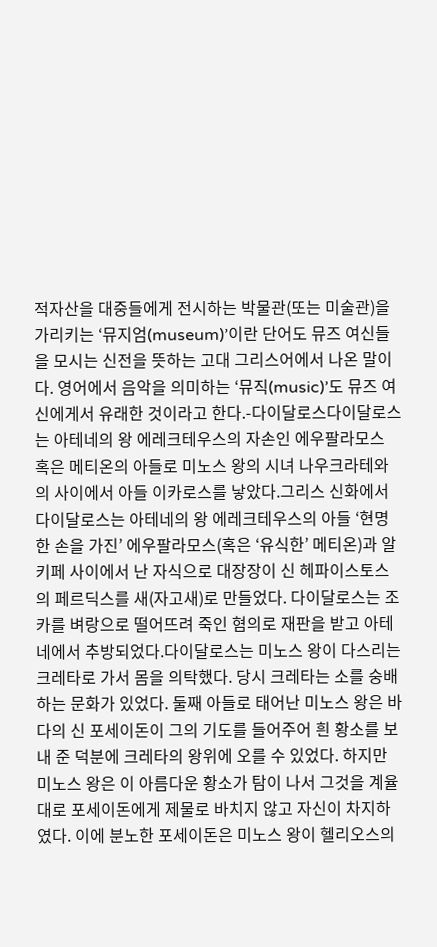적자산을 대중들에게 전시하는 박물관(또는 미술관)을 가리키는 ‘뮤지엄(museum)’이란 단어도 뮤즈 여신들을 모시는 신전을 뜻하는 고대 그리스어에서 나온 말이다. 영어에서 음악을 의미하는 ‘뮤직(music)’도 뮤즈 여신에게서 유래한 것이라고 한다.-다이달로스다이달로스는 아테네의 왕 에레크테우스의 자손인 에우팔라모스 혹은 메티온의 아들로 미노스 왕의 시녀 나우크라테와의 사이에서 아들 이카로스를 낳았다.그리스 신화에서 다이달로스는 아테네의 왕 에레크테우스의 아들 ‘현명한 손을 가진’ 에우팔라모스(혹은 ‘유식한’ 메티온)과 알키페 사이에서 난 자식으로 대장장이 신 헤파이스토스의 페르딕스를 새(자고새)로 만들었다. 다이달로스는 조카를 벼랑으로 떨어뜨려 죽인 혐의로 재판을 받고 아테네에서 추방되었다.다이달로스는 미노스 왕이 다스리는 크레타로 가서 몸을 의탁했다. 당시 크레타는 소를 숭배하는 문화가 있었다. 둘째 아들로 태어난 미노스 왕은 바다의 신 포세이돈이 그의 기도를 들어주어 흰 황소를 보내 준 덕분에 크레타의 왕위에 오를 수 있었다. 하지만 미노스 왕은 이 아름다운 황소가 탐이 나서 그것을 계율대로 포세이돈에게 제물로 바치지 않고 자신이 차지하였다. 이에 분노한 포세이돈은 미노스 왕이 헬리오스의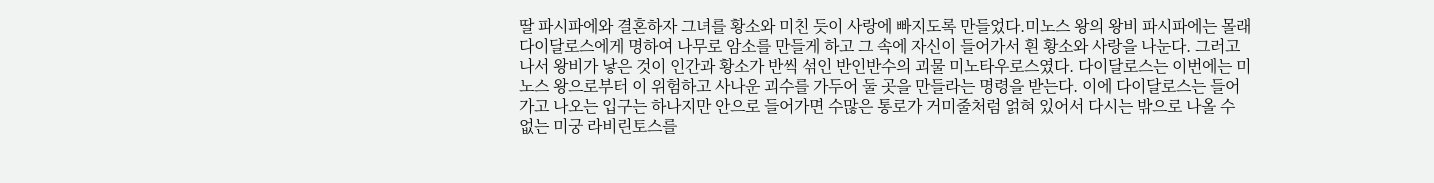딸 파시파에와 결혼하자 그녀를 황소와 미친 듯이 사랑에 빠지도록 만들었다.미노스 왕의 왕비 파시파에는 몰래 다이달로스에게 명하여 나무로 암소를 만들게 하고 그 속에 자신이 들어가서 흰 황소와 사랑을 나눈다. 그러고 나서 왕비가 낳은 것이 인간과 황소가 반씩 섞인 반인반수의 괴물 미노타우로스였다. 다이달로스는 이번에는 미노스 왕으로부터 이 위험하고 사나운 괴수를 가두어 둘 곳을 만들라는 명령을 받는다. 이에 다이달로스는 들어가고 나오는 입구는 하나지만 안으로 들어가면 수많은 통로가 거미줄처럼 얽혀 있어서 다시는 밖으로 나올 수 없는 미궁 라비린토스를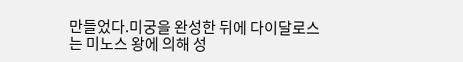만들었다.미궁을 완성한 뒤에 다이달로스는 미노스 왕에 의해 성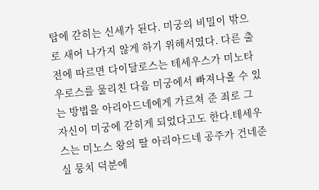탑에 갇히는 신세가 된다. 미궁의 비밀이 밖으로 새어 나가지 않게 하기 위해서였다. 다른 출전에 따르면 다이달로스는 테세우스가 미노타우로스를 물리친 다음 미궁에서 빠져나올 수 있는 방법을 아리아드네에게 가르쳐 준 죄로 그 자신이 미궁에 갇히게 되었다고도 한다.테세우스는 미노스 왕의 딸 아리아드네 공주가 건네준 실 뭉치 덕분에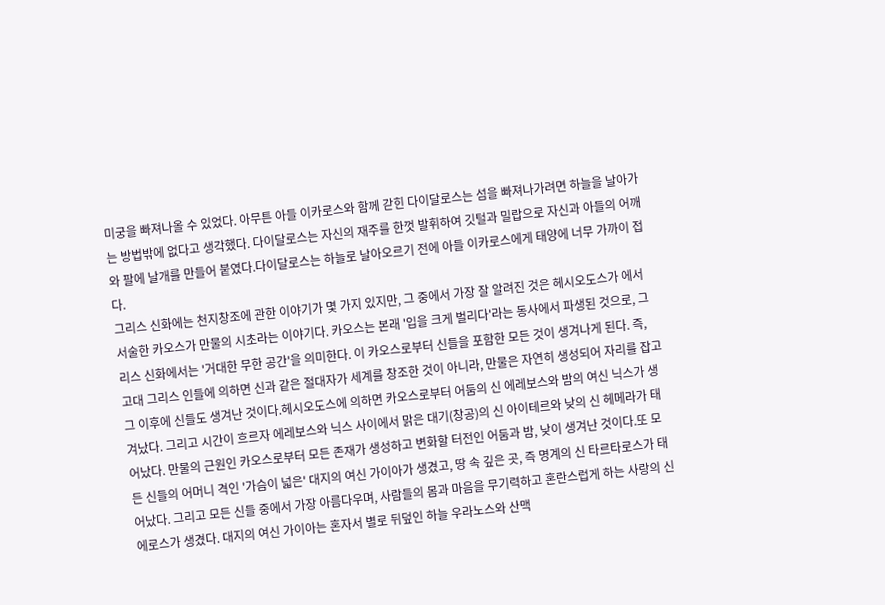미궁을 빠져나올 수 있었다. 아무튼 아들 이카로스와 함께 갇힌 다이달로스는 섬을 빠져나가려면 하늘을 날아가는 방법밖에 없다고 생각했다. 다이달로스는 자신의 재주를 한껏 발휘하여 깃털과 밀랍으로 자신과 아들의 어깨와 팔에 날개를 만들어 붙였다.다이달로스는 하늘로 날아오르기 전에 아들 이카로스에게 태양에 너무 가까이 접다.
그리스 신화에는 천지창조에 관한 이야기가 몇 가지 있지만, 그 중에서 가장 잘 알려진 것은 헤시오도스가 에서 서술한 카오스가 만물의 시초라는 이야기다. 카오스는 본래 '입을 크게 벌리다'라는 동사에서 파생된 것으로, 그리스 신화에서는 '거대한 무한 공간'을 의미한다. 이 카오스로부터 신들을 포함한 모든 것이 생겨나게 된다. 즉, 고대 그리스 인들에 의하면 신과 같은 절대자가 세계를 창조한 것이 아니라, 만물은 자연히 생성되어 자리를 잡고 그 이후에 신들도 생겨난 것이다.헤시오도스에 의하면 카오스로부터 어둠의 신 에레보스와 밤의 여신 닉스가 생겨났다. 그리고 시간이 흐르자 에레보스와 닉스 사이에서 맑은 대기(창공)의 신 아이테르와 낮의 신 헤메라가 태어났다. 만물의 근원인 카오스로부터 모든 존재가 생성하고 변화할 터전인 어둠과 밤, 낮이 생겨난 것이다.또 모든 신들의 어머니 격인 '가슴이 넓은' 대지의 여신 가이아가 생겼고, 땅 속 깊은 곳, 즉 명계의 신 타르타로스가 태어났다. 그리고 모든 신들 중에서 가장 아름다우며, 사람들의 몸과 마음을 무기력하고 혼란스럽게 하는 사랑의 신 에로스가 생겼다. 대지의 여신 가이아는 혼자서 별로 뒤덮인 하늘 우라노스와 산맥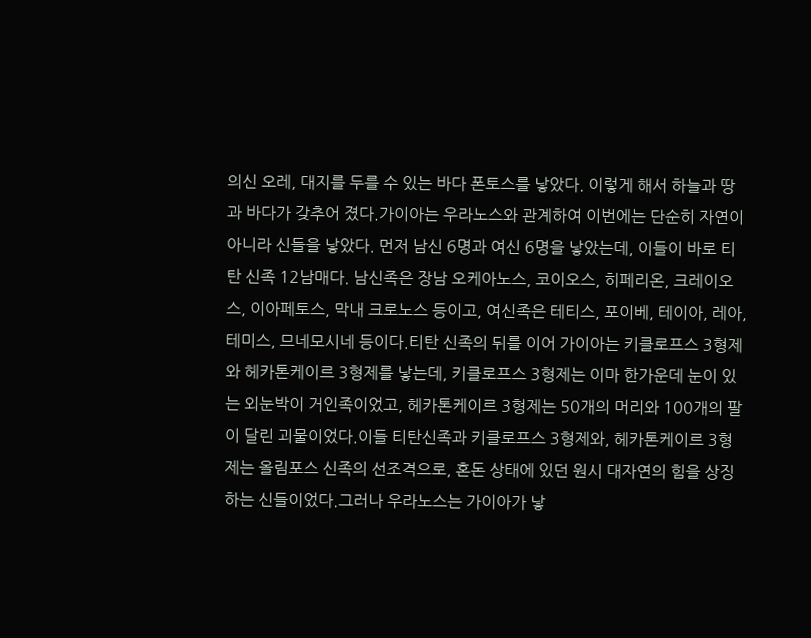의신 오레, 대지를 두를 수 있는 바다 폰토스를 낳았다. 이렇게 해서 하늘과 땅과 바다가 갖추어 졌다.가이아는 우라노스와 관계하여 이번에는 단순히 자연이 아니라 신들을 낳았다. 먼저 남신 6명과 여신 6명을 낳았는데, 이들이 바로 티탄 신족 12남매다. 남신족은 장남 오케아노스, 코이오스, 히페리온, 크레이오스, 이아페토스, 막내 크로노스 등이고, 여신족은 테티스, 포이베, 테이아, 레아, 테미스, 므네모시네 등이다.티탄 신족의 뒤를 이어 가이아는 키클로프스 3형제와 헤카톤케이르 3형제를 낳는데, 키클로프스 3형제는 이마 한가운데 눈이 있는 외눈박이 거인족이었고, 헤카톤케이르 3형제는 50개의 머리와 100개의 팔이 달린 괴물이었다.이들 티탄신족과 키클로프스 3형제와, 헤카톤케이르 3형제는 올림포스 신족의 선조격으로, 혼돈 상태에 있던 원시 대자연의 힘을 상징하는 신들이었다.그러나 우라노스는 가이아가 낳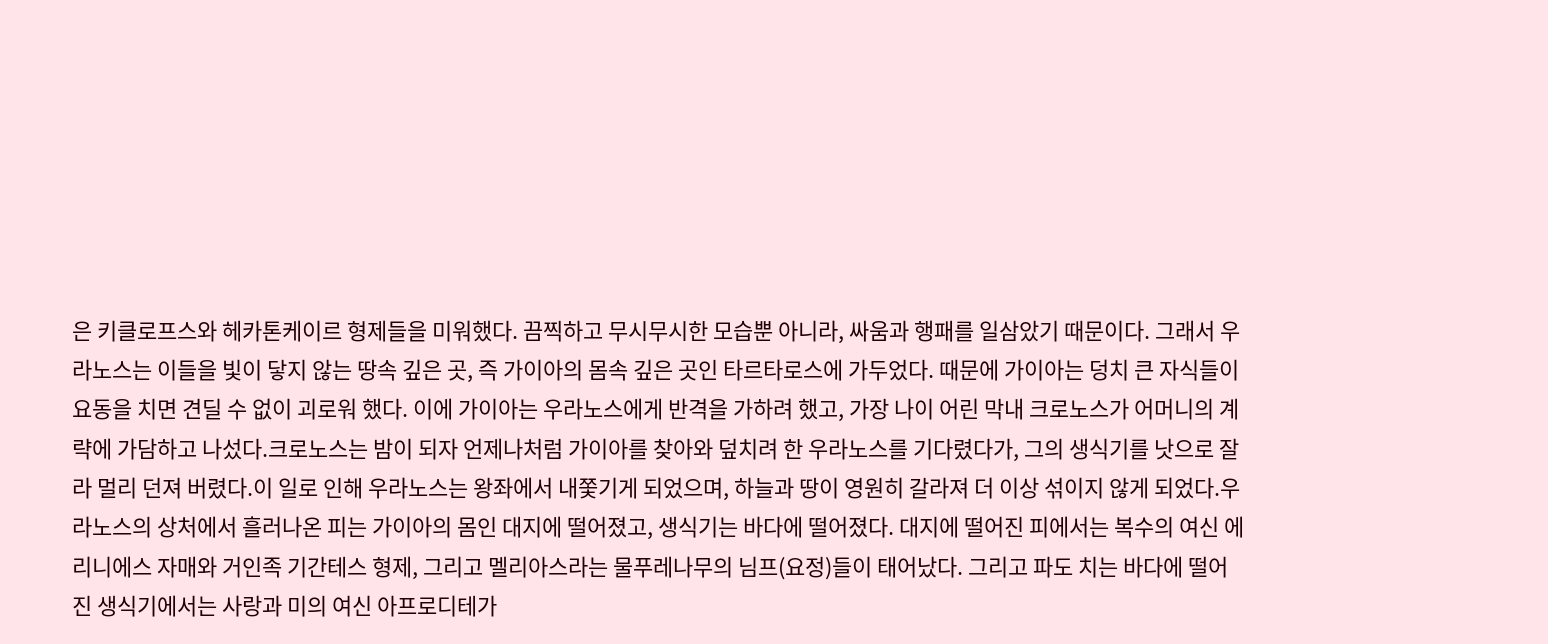은 키클로프스와 헤카톤케이르 형제들을 미워했다. 끔찍하고 무시무시한 모습뿐 아니라, 싸움과 행패를 일삼았기 때문이다. 그래서 우라노스는 이들을 빛이 닿지 않는 땅속 깊은 곳, 즉 가이아의 몸속 깊은 곳인 타르타로스에 가두었다. 때문에 가이아는 덩치 큰 자식들이 요동을 치면 견딜 수 없이 괴로워 했다. 이에 가이아는 우라노스에게 반격을 가하려 했고, 가장 나이 어린 막내 크로노스가 어머니의 계략에 가담하고 나섰다.크로노스는 밤이 되자 언제나처럼 가이아를 찾아와 덮치려 한 우라노스를 기다렸다가, 그의 생식기를 낫으로 잘라 멀리 던져 버렸다.이 일로 인해 우라노스는 왕좌에서 내쫓기게 되었으며, 하늘과 땅이 영원히 갈라져 더 이상 섞이지 않게 되었다.우라노스의 상처에서 흘러나온 피는 가이아의 몸인 대지에 떨어졌고, 생식기는 바다에 떨어졌다. 대지에 떨어진 피에서는 복수의 여신 에리니에스 자매와 거인족 기간테스 형제, 그리고 멜리아스라는 물푸레나무의 님프(요정)들이 태어났다. 그리고 파도 치는 바다에 떨어진 생식기에서는 사랑과 미의 여신 아프로디테가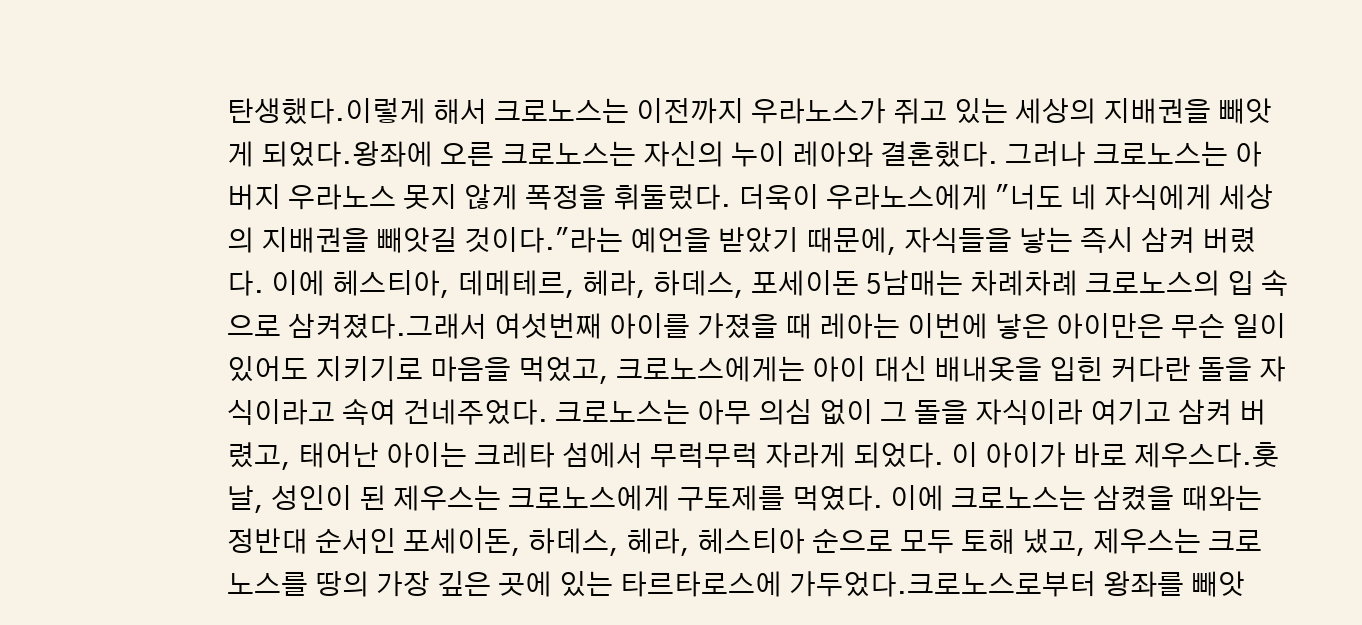탄생했다.이렇게 해서 크로노스는 이전까지 우라노스가 쥐고 있는 세상의 지배권을 빼앗게 되었다.왕좌에 오른 크로노스는 자신의 누이 레아와 결혼했다. 그러나 크로노스는 아버지 우라노스 못지 않게 폭정을 휘둘렀다. 더욱이 우라노스에게 "너도 네 자식에게 세상의 지배권을 빼앗길 것이다."라는 예언을 받았기 때문에, 자식들을 낳는 즉시 삼켜 버렸다. 이에 헤스티아, 데메테르, 헤라, 하데스, 포세이돈 5남매는 차례차례 크로노스의 입 속으로 삼켜졌다.그래서 여섯번째 아이를 가졌을 때 레아는 이번에 낳은 아이만은 무슨 일이 있어도 지키기로 마음을 먹었고, 크로노스에게는 아이 대신 배내옷을 입힌 커다란 돌을 자식이라고 속여 건네주었다. 크로노스는 아무 의심 없이 그 돌을 자식이라 여기고 삼켜 버렸고, 태어난 아이는 크레타 섬에서 무럭무럭 자라게 되었다. 이 아이가 바로 제우스다.훗날, 성인이 된 제우스는 크로노스에게 구토제를 먹였다. 이에 크로노스는 삼켰을 때와는 정반대 순서인 포세이돈, 하데스, 헤라, 헤스티아 순으로 모두 토해 냈고, 제우스는 크로노스를 땅의 가장 깊은 곳에 있는 타르타로스에 가두었다.크로노스로부터 왕좌를 빼앗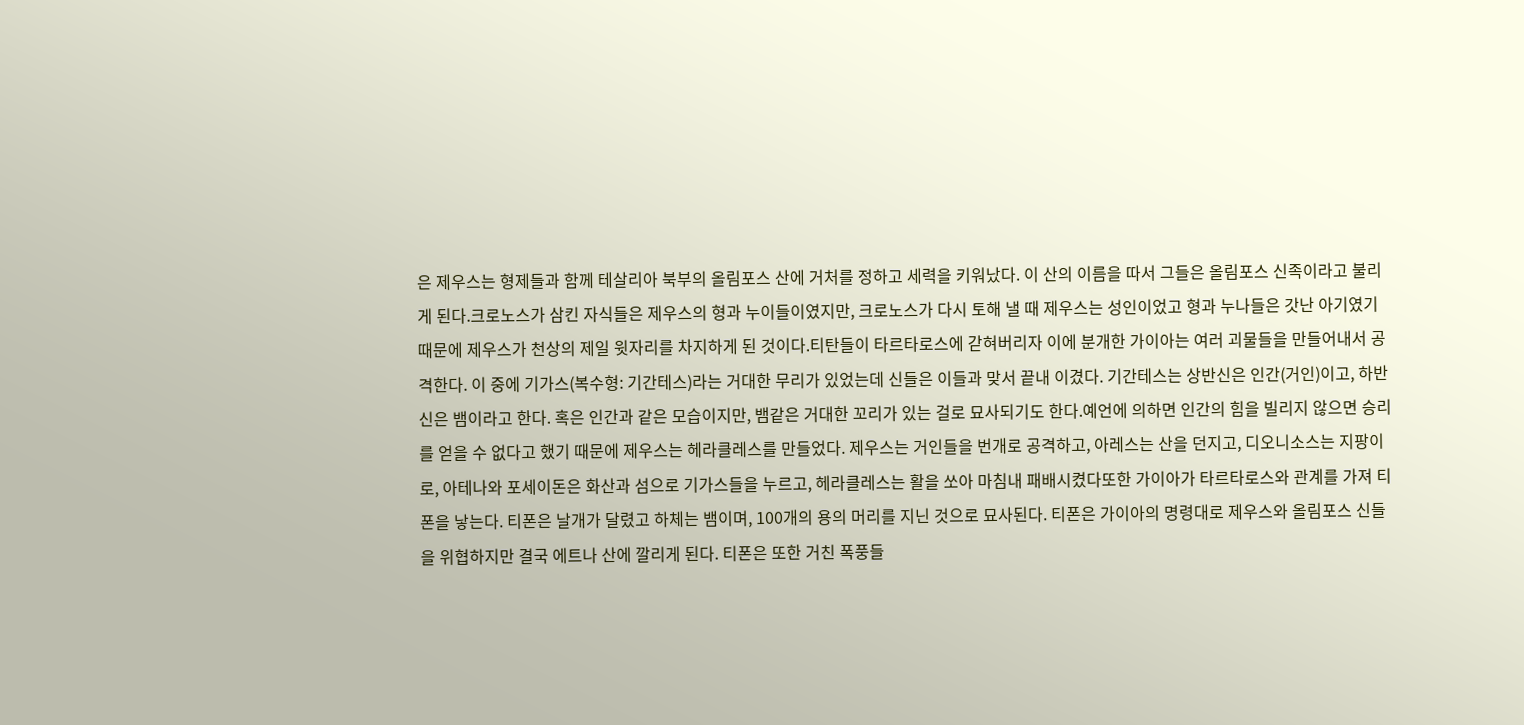은 제우스는 형제들과 함께 테살리아 북부의 올림포스 산에 거처를 정하고 세력을 키워났다. 이 산의 이름을 따서 그들은 올림포스 신족이라고 불리게 된다.크로노스가 삼킨 자식들은 제우스의 형과 누이들이였지만, 크로노스가 다시 토해 낼 때 제우스는 성인이었고 형과 누나들은 갓난 아기였기 때문에 제우스가 천상의 제일 윗자리를 차지하게 된 것이다.티탄들이 타르타로스에 갇혀버리자 이에 분개한 가이아는 여러 괴물들을 만들어내서 공격한다. 이 중에 기가스(복수형: 기간테스)라는 거대한 무리가 있었는데 신들은 이들과 맞서 끝내 이겼다. 기간테스는 상반신은 인간(거인)이고, 하반신은 뱀이라고 한다. 혹은 인간과 같은 모습이지만, 뱀같은 거대한 꼬리가 있는 걸로 묘사되기도 한다.예언에 의하면 인간의 힘을 빌리지 않으면 승리를 얻을 수 없다고 했기 때문에 제우스는 헤라클레스를 만들었다. 제우스는 거인들을 번개로 공격하고, 아레스는 산을 던지고, 디오니소스는 지팡이로, 아테나와 포세이돈은 화산과 섬으로 기가스들을 누르고, 헤라클레스는 활을 쏘아 마침내 패배시켰다또한 가이아가 타르타로스와 관계를 가져 티폰을 낳는다. 티폰은 날개가 달렸고 하체는 뱀이며, 100개의 용의 머리를 지닌 것으로 묘사된다. 티폰은 가이아의 명령대로 제우스와 올림포스 신들을 위협하지만 결국 에트나 산에 깔리게 된다. 티폰은 또한 거친 폭풍들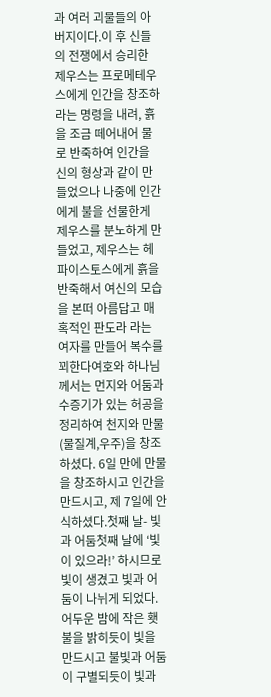과 여러 괴물들의 아버지이다.이 후 신들의 전쟁에서 승리한 제우스는 프로메테우스에게 인간을 창조하라는 명령을 내려, 흙을 조금 떼어내어 물로 반죽하여 인간을 신의 형상과 같이 만들었으나 나중에 인간에게 불을 선물한게 제우스를 분노하게 만들었고, 제우스는 헤파이스토스에게 흙을 반죽해서 여신의 모습을 본떠 아름답고 매혹적인 판도라 라는 여자를 만들어 복수를 꾀한다여호와 하나님께서는 먼지와 어둠과 수증기가 있는 허공을 정리하여 천지와 만물(물질계,우주)을 창조하셨다. 6일 만에 만물을 창조하시고 인간을 만드시고, 제 7일에 안식하셨다.첫째 날- 빛과 어둠첫째 날에 ‘빛이 있으라!’ 하시므로 빛이 생겼고 빛과 어둠이 나뉘게 되었다. 어두운 밤에 작은 횃불을 밝히듯이 빛을 만드시고 불빛과 어둠이 구별되듯이 빛과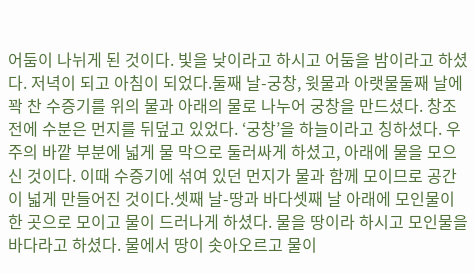어둠이 나뉘게 된 것이다. 빛을 낮이라고 하시고 어둠을 밤이라고 하셨다. 저녁이 되고 아침이 되었다.둘째 날-궁창, 윗물과 아랫물둘째 날에 꽉 찬 수증기를 위의 물과 아래의 물로 나누어 궁창을 만드셨다. 창조 전에 수분은 먼지를 뒤덮고 있었다. ‘궁창’을 하늘이라고 칭하셨다. 우주의 바깥 부분에 넓게 물 막으로 둘러싸게 하셨고, 아래에 물을 모으신 것이다. 이때 수증기에 섞여 있던 먼지가 물과 함께 모이므로 공간이 넓게 만들어진 것이다.셋째 날-땅과 바다셋째 날 아래에 모인물이 한 곳으로 모이고 물이 드러나게 하셨다. 물을 땅이라 하시고 모인물을 바다라고 하셨다. 물에서 땅이 솟아오르고 물이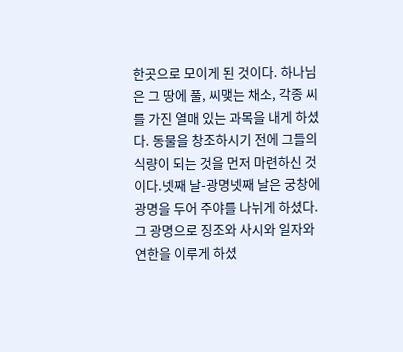한곳으로 모이게 된 것이다. 하나님은 그 땅에 풀, 씨맺는 채소, 각종 씨를 가진 열매 있는 과목을 내게 하셨다. 동물을 창조하시기 전에 그들의 식량이 되는 것을 먼저 마련하신 것이다.넷째 날-광명넷째 날은 궁창에 광명을 두어 주야를 나뉘게 하셨다. 그 광명으로 징조와 사시와 일자와 연한을 이루게 하셨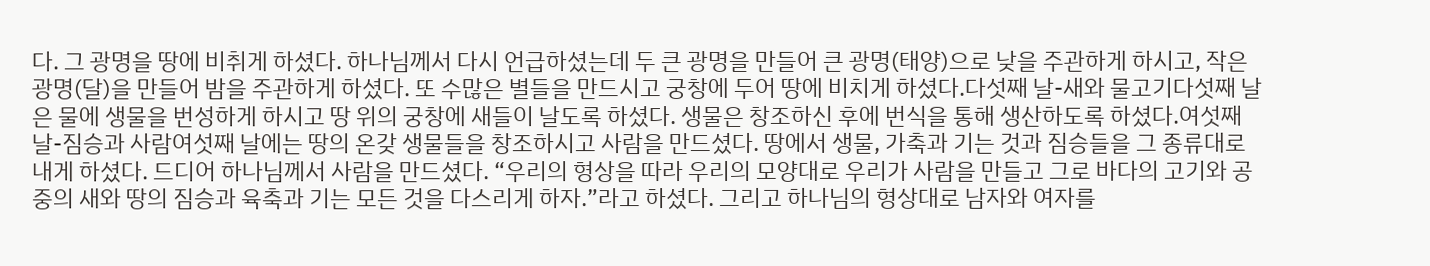다. 그 광명을 땅에 비취게 하셨다. 하나님께서 다시 언급하셨는데 두 큰 광명을 만들어 큰 광명(태양)으로 낮을 주관하게 하시고, 작은 광명(달)을 만들어 밤을 주관하게 하셨다. 또 수많은 별들을 만드시고 궁창에 두어 땅에 비치게 하셨다.다섯째 날-새와 물고기다섯째 날은 물에 생물을 번성하게 하시고 땅 위의 궁창에 새들이 날도록 하셨다. 생물은 창조하신 후에 번식을 통해 생산하도록 하셨다.여섯째 날-짐승과 사람여섯째 날에는 땅의 온갖 생물들을 창조하시고 사람을 만드셨다. 땅에서 생물, 가축과 기는 것과 짐승들을 그 종류대로 내게 하셨다. 드디어 하나님께서 사람을 만드셨다. “우리의 형상을 따라 우리의 모양대로 우리가 사람을 만들고 그로 바다의 고기와 공중의 새와 땅의 짐승과 육축과 기는 모든 것을 다스리게 하자.”라고 하셨다. 그리고 하나님의 형상대로 남자와 여자를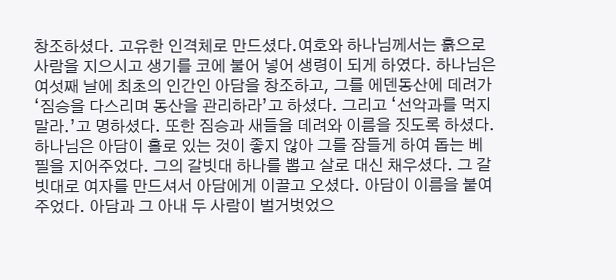창조하셨다. 고유한 인격체로 만드셨다.여호와 하나님께서는 흙으로 사람을 지으시고 생기를 코에 불어 넣어 생령이 되게 하였다. 하나님은 여섯째 날에 최초의 인간인 아담을 창조하고, 그를 에덴동산에 데려가 ‘짐승을 다스리며 동산을 관리하라’고 하셨다. 그리고 ‘선악과를 먹지 말라.’고 명하셨다. 또한 짐승과 새들을 데려와 이름을 짓도록 하셨다. 하나님은 아담이 홀로 있는 것이 좋지 않아 그를 잠들게 하여 돕는 베필을 지어주었다. 그의 갈빗대 하나를 뽑고 살로 대신 채우셨다. 그 갈빗대로 여자를 만드셔서 아담에게 이끌고 오셨다. 아담이 이름을 붙여주었다. 아담과 그 아내 두 사람이 벌거벗었으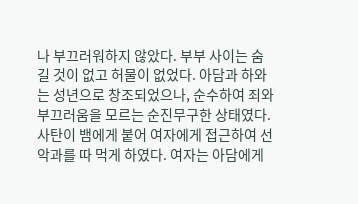나 부끄러워하지 않았다. 부부 사이는 숨길 것이 없고 허물이 없었다. 아담과 하와는 성년으로 창조되었으나, 순수하여 죄와 부끄러움을 모르는 순진무구한 상태였다.사탄이 뱀에게 붙어 여자에게 접근하여 선악과를 따 먹게 하였다. 여자는 아담에게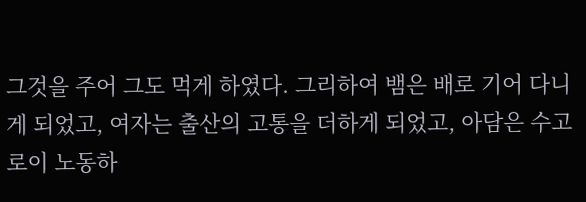그것을 주어 그도 먹게 하였다. 그리하여 뱀은 배로 기어 다니게 되었고, 여자는 출산의 고통을 더하게 되었고, 아담은 수고로이 노동하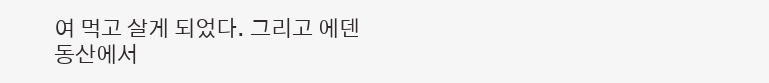여 먹고 살게 되었다. 그리고 에덴동산에서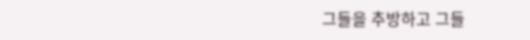그들을 추방하고 그들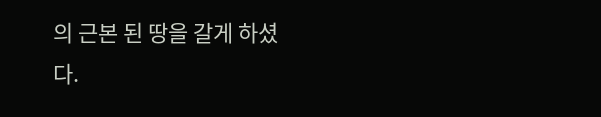의 근본 된 땅을 갈게 하셨다.